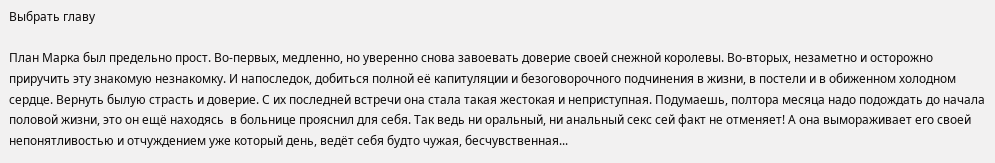Выбрать главу

План Марка был предельно прост. Во-первых, медленно, но уверенно снова завоевать доверие своей снежной королевы. Во-вторых, незаметно и осторожно приручить эту знакомую незнакомку. И напоследок, добиться полной её капитуляции и безоговорочного подчинения в жизни, в постели и в обиженном холодном сердце. Вернуть былую страсть и доверие. С их последней встречи она стала такая жестокая и неприступная. Подумаешь, полтора месяца надо подождать до начала половой жизни, это он ещё находясь  в больнице прояснил для себя. Так ведь ни оральный, ни анальный секс сей факт не отменяет! А она вымораживает его своей непонятливостью и отчуждением уже который день, ведёт себя будто чужая, бесчувственная...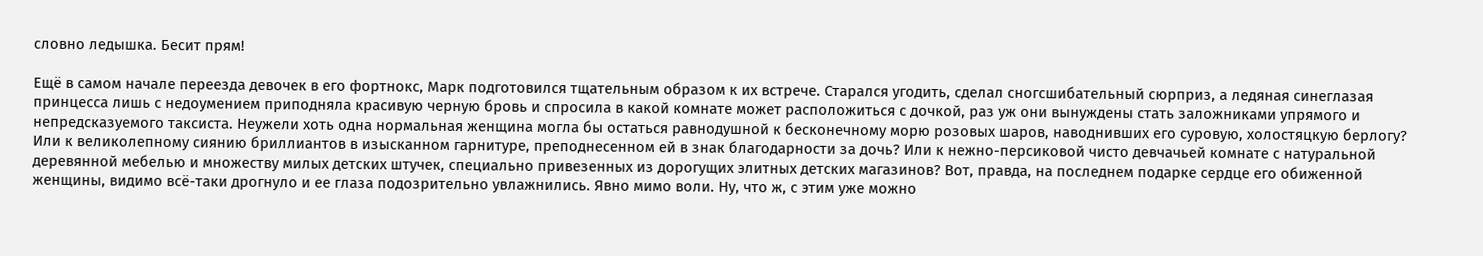словно ледышка. Бесит прям!

Ещё в самом начале переезда девочек в его фортнокс, Марк подготовился тщательным образом к их встрече. Старался угодить, сделал сногсшибательный сюрприз, а ледяная синеглазая принцесса лишь с недоумением приподняла красивую черную бровь и спросила в какой комнате может расположиться с дочкой, раз уж они вынуждены стать заложниками упрямого и непредсказуемого таксиста. Неужели хоть одна нормальная женщина могла бы остаться равнодушной к бесконечному морю розовых шаров, наводнивших его суровую, холостяцкую берлогу? Или к великолепному сиянию бриллиантов в изысканном гарнитуре, преподнесенном ей в знак благодарности за дочь? Или к нежно-персиковой чисто девчачьей комнате с натуральной деревянной мебелью и множеству милых детских штучек, специально привезенных из дорогущих элитных детских магазинов? Вот, правда, на последнем подарке сердце его обиженной женщины, видимо всё-таки дрогнуло и ее глаза подозрительно увлажнились. Явно мимо воли. Ну, что ж, с этим уже можно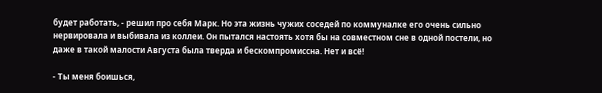будет работать, - решил про себя Марк. Но эта жизнь чужих соседей по коммуналке его очень сильно нервировала и выбивала из коллеи. Он пытался настоять хотя бы на совместном сне в одной постели, но даже в такой малости Августа была тверда и бескомпромиссна. Нет и всё!

- Ты меня боишься,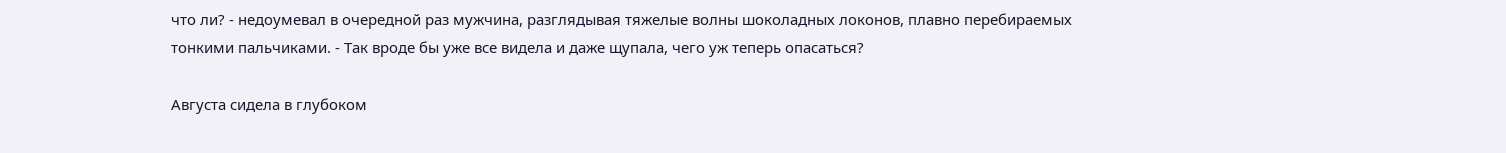что ли? - недоумевал в очередной раз мужчина, разглядывая тяжелые волны шоколадных локонов, плавно перебираемых тонкими пальчиками. - Так вроде бы уже все видела и даже щупала, чего уж теперь опасаться?

Августа сидела в глубоком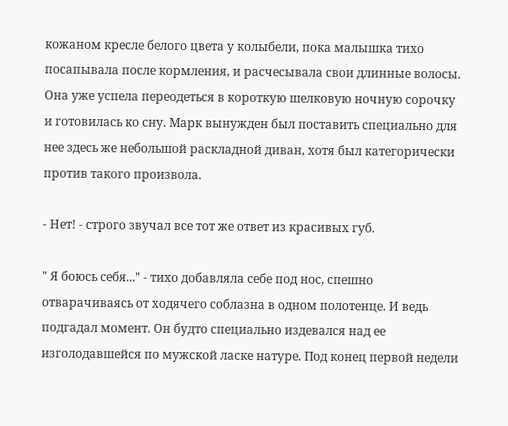кожаном кресле белого цвета у колыбели, пока малышка тихо посапывала после кормления, и расчесывала свои длинные волосы. Она уже успела переодеться в короткую шелковую ночную сорочку и готовилась ко сну. Марк вынужден был поставить специально для нее здесь же небольшой раскладной диван, хотя был категорически против такого произвола.

- Нет! - строго звучал все тот же ответ из красивых губ.

" Я боюсь себя..." - тихо добавляла себе под нос, спешно отварачиваясь от ходячего соблазна в одном полотенце. И ведь подгадал момент. Он будто специально издевался над ее изголодавшейся по мужской ласке натуре. Под конец первой недели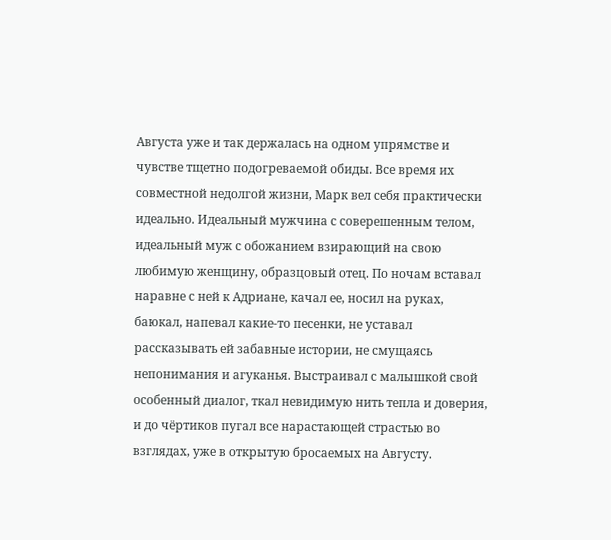Августа уже и так держалась на одном упрямстве и чувстве тщетно подогреваемой обиды. Все время их совместной недолгой жизни, Марк вел себя практически идеально. Идеальный мужчина с соверешенным телом, идеальный муж с обожанием взирающий на свою любимую женщину, образцовый отец. По ночам вставал наравне с ней к Адриане, качал ее, носил на руках, баюкал, напевал какие-то песенки, не уставал рассказывать ей забавные истории, не смущаясь непонимания и агуканья. Выстраивал с малышкой свой особенный диалог, ткал невидимую нить тепла и доверия, и до чёртиков пугал все нарастающей страстью во взглядах, уже в открытую бросаемых на Августу.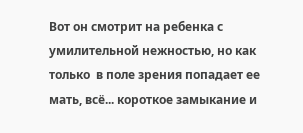Вот он смотрит на ребенка с умилительной нежностью, но как только  в поле зрения попадает ее мать, всё... короткое замыкание и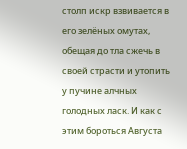столп искр взвивается в его зелёных омутах, обещая до тла сжечь в своей страсти и утопить у пучине алчных голодных ласк. И как с этим бороться Августа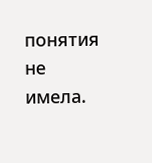понятия не имела.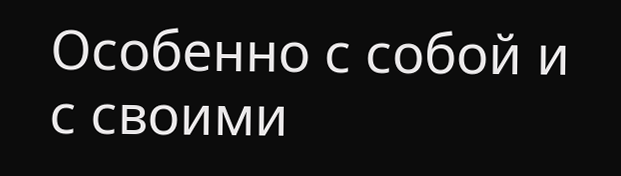Особенно с собой и с своими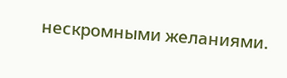нескромными желаниями.